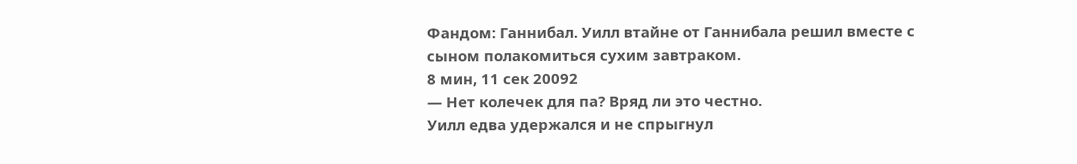Фандом: Ганнибал. Уилл втайне от Ганнибала решил вместе с сыном полакомиться сухим завтраком.
8 мин, 11 сек 20092
— Нет колечек для па? Вряд ли это честно.
Уилл едва удержался и не спрыгнул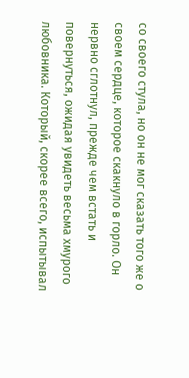со своего стула, но он не мог сказать того же о своем сердце, которое скакнуло в горло. Он нервно сглотнул, прежде чем встать и повернуться, ожидая увидеть весьма хмурого любовника. Который, скорее всего, испытывал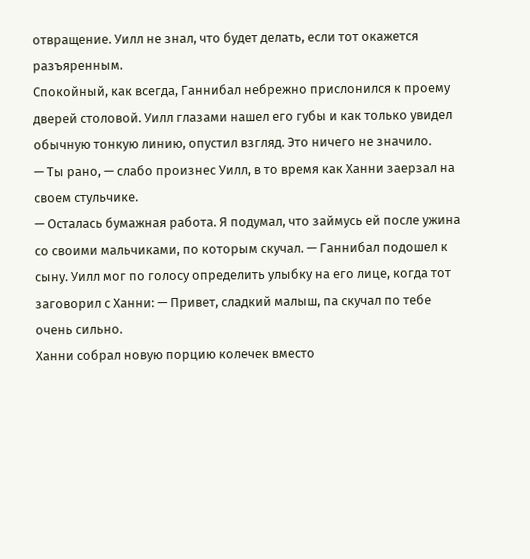отвращение. Уилл не знал, что будет делать, если тот окажется разъяренным.
Спокойный, как всегда, Ганнибал небрежно прислонился к проему дверей столовой. Уилл глазами нашел его губы и как только увидел обычную тонкую линию, опустил взгляд. Это ничего не значило.
— Ты рано, — слабо произнес Уилл, в то время как Ханни заерзал на своем стульчике.
— Осталась бумажная работа. Я подумал, что займусь ей после ужина со своими мальчиками, по которым скучал. — Ганнибал подошел к сыну. Уилл мог по голосу определить улыбку на его лице, когда тот заговорил с Ханни: — Привет, сладкий малыш, па скучал по тебе очень сильно.
Ханни собрал новую порцию колечек вместо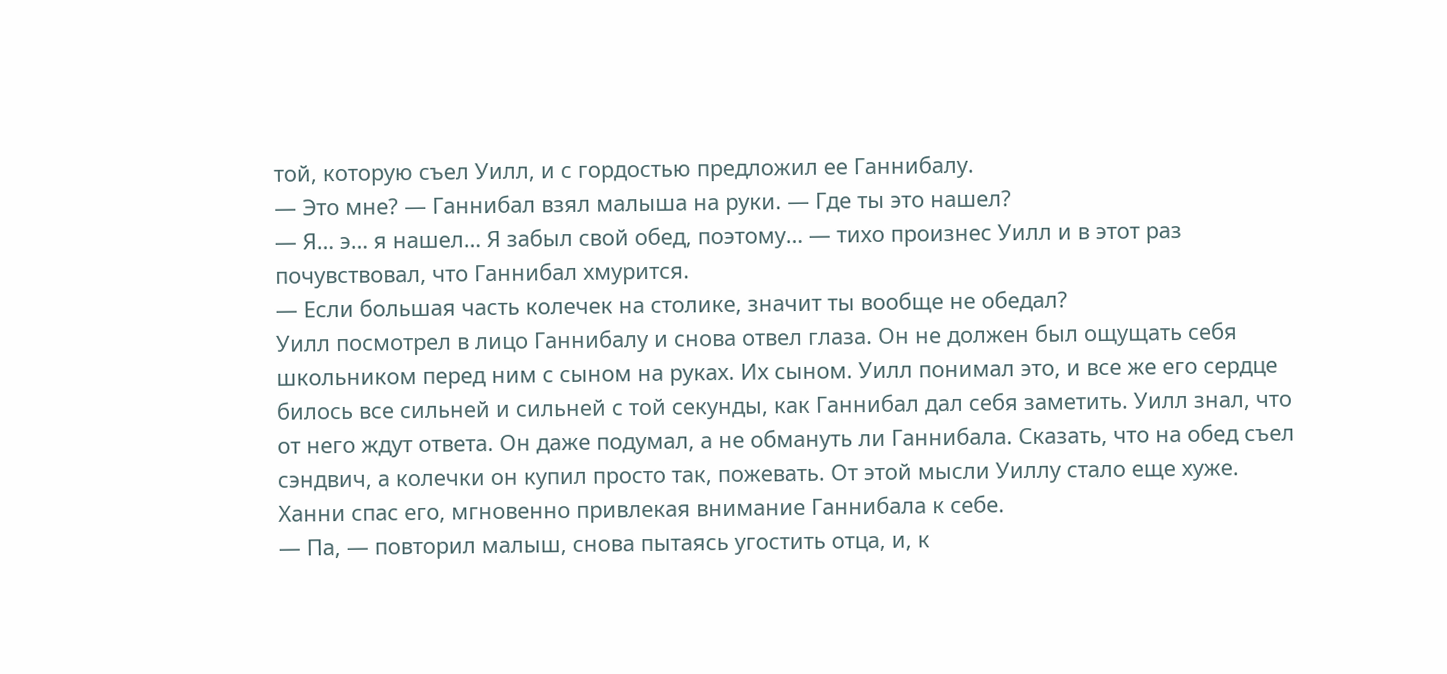той, которую съел Уилл, и с гордостью предложил ее Ганнибалу.
— Это мне? — Ганнибал взял малыша на руки. — Где ты это нашел?
— Я… э… я нашел… Я забыл свой обед, поэтому… — тихо произнес Уилл и в этот раз почувствовал, что Ганнибал хмурится.
— Если большая часть колечек на столике, значит ты вообще не обедал?
Уилл посмотрел в лицо Ганнибалу и снова отвел глаза. Он не должен был ощущать себя школьником перед ним с сыном на руках. Их сыном. Уилл понимал это, и все же его сердце билось все сильней и сильней с той секунды, как Ганнибал дал себя заметить. Уилл знал, что от него ждут ответа. Он даже подумал, а не обмануть ли Ганнибала. Сказать, что на обед съел сэндвич, а колечки он купил просто так, пожевать. От этой мысли Уиллу стало еще хуже.
Ханни спас его, мгновенно привлекая внимание Ганнибала к себе.
— Па, — повторил малыш, снова пытаясь угостить отца, и, к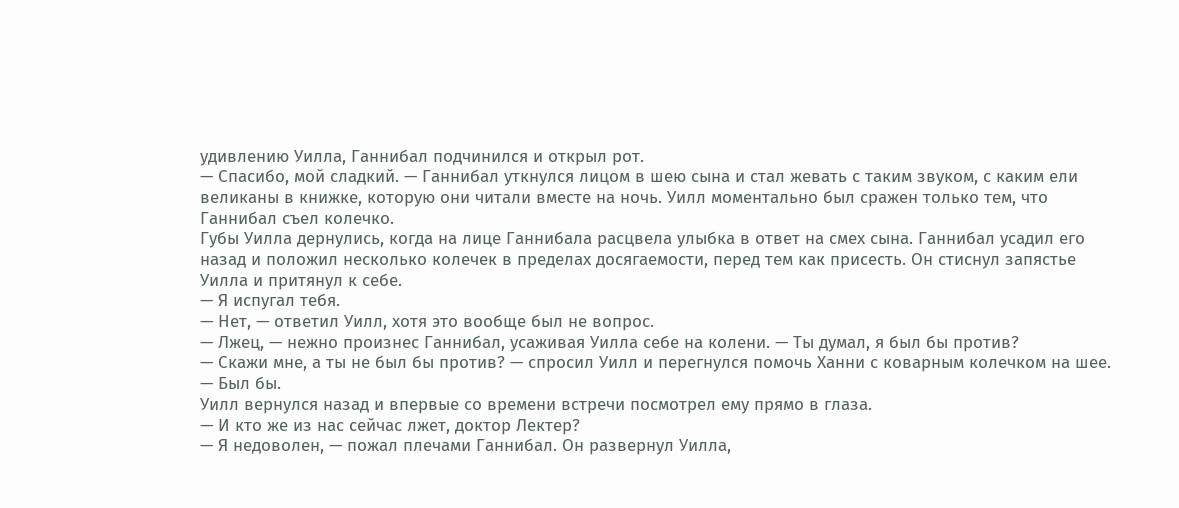удивлению Уилла, Ганнибал подчинился и открыл рот.
— Спасибо, мой сладкий. — Ганнибал уткнулся лицом в шею сына и стал жевать с таким звуком, с каким ели великаны в книжке, которую они читали вместе на ночь. Уилл моментально был сражен только тем, что Ганнибал съел колечко.
Губы Уилла дернулись, когда на лице Ганнибала расцвела улыбка в ответ на смех сына. Ганнибал усадил его назад и положил несколько колечек в пределах досягаемости, перед тем как присесть. Он стиснул запястье Уилла и притянул к себе.
— Я испугал тебя.
— Нет, — ответил Уилл, хотя это вообще был не вопрос.
— Лжец, — нежно произнес Ганнибал, усаживая Уилла себе на колени. — Ты думал, я был бы против?
— Скажи мне, а ты не был бы против? — спросил Уилл и перегнулся помочь Ханни с коварным колечком на шее.
— Был бы.
Уилл вернулся назад и впервые со времени встречи посмотрел ему прямо в глаза.
— И кто же из нас сейчас лжет, доктор Лектер?
— Я недоволен, — пожал плечами Ганнибал. Он развернул Уилла,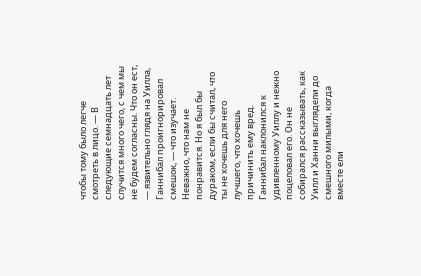чтобы тому было легче смотреть в лицо. — В следующие семнадцать лет случится много чего, с чем мы не будем согласны. Что он ест, — язвительно глядя на Уилла, Ганнибал проигнорировал смешок, — что изучает. Неважно, что нам не понравится. Но я был бы дураком, если бы считал, что ты не хочешь для него лучшего, что хочешь причинить ему вред.
Ганнибал наклонился к удивленному Уиллу и нежно поцеловал его. Он не собирался рассказывать, как Уилл и Ханни выглядели до смешного милыми, когда вместе ели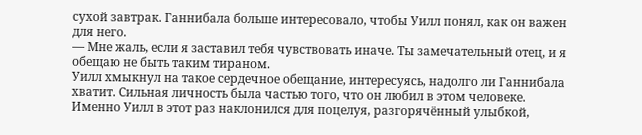сухой завтрак. Ганнибала больше интересовало, чтобы Уилл понял, как он важен для него.
— Мне жаль, если я заставил тебя чувствовать иначе. Ты замечательный отец, и я обещаю не быть таким тираном.
Уилл хмыкнул на такое сердечное обещание, интересуясь, надолго ли Ганнибала хватит. Сильная личность была частью того, что он любил в этом человеке.
Именно Уилл в этот раз наклонился для поцелуя, разгорячённый улыбкой,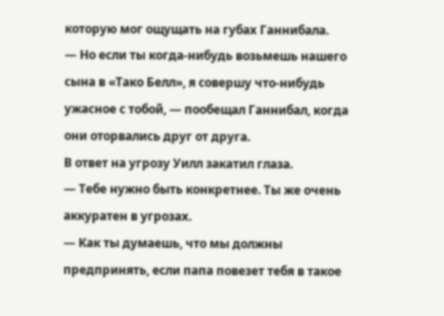которую мог ощущать на губах Ганнибала.
— Но если ты когда-нибудь возьмешь нашего сына в «Тако Белл», я совершу что-нибудь ужасное с тобой, — пообещал Ганнибал, когда они оторвались друг от друга.
В ответ на угрозу Уилл закатил глаза.
— Тебе нужно быть конкретнее. Ты же очень аккуратен в угрозах.
— Как ты думаешь, что мы должны предпринять, если папа повезет тебя в такое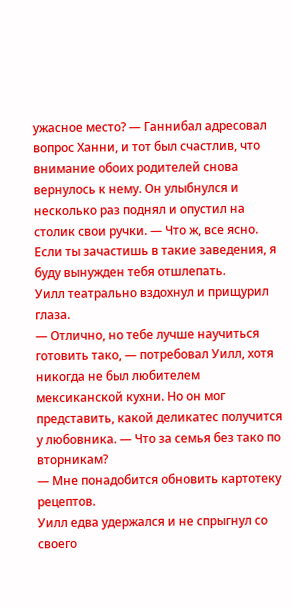ужасное место? — Ганнибал адресовал вопрос Ханни, и тот был счастлив, что внимание обоих родителей снова вернулось к нему. Он улыбнулся и несколько раз поднял и опустил на столик свои ручки. — Что ж, все ясно. Если ты зачастишь в такие заведения, я буду вынужден тебя отшлепать.
Уилл театрально вздохнул и прищурил глаза.
— Отлично, но тебе лучше научиться готовить тако, — потребовал Уилл, хотя никогда не был любителем мексиканской кухни. Но он мог представить, какой деликатес получится у любовника. — Что за семья без тако по вторникам?
— Мне понадобится обновить картотеку рецептов.
Уилл едва удержался и не спрыгнул со своего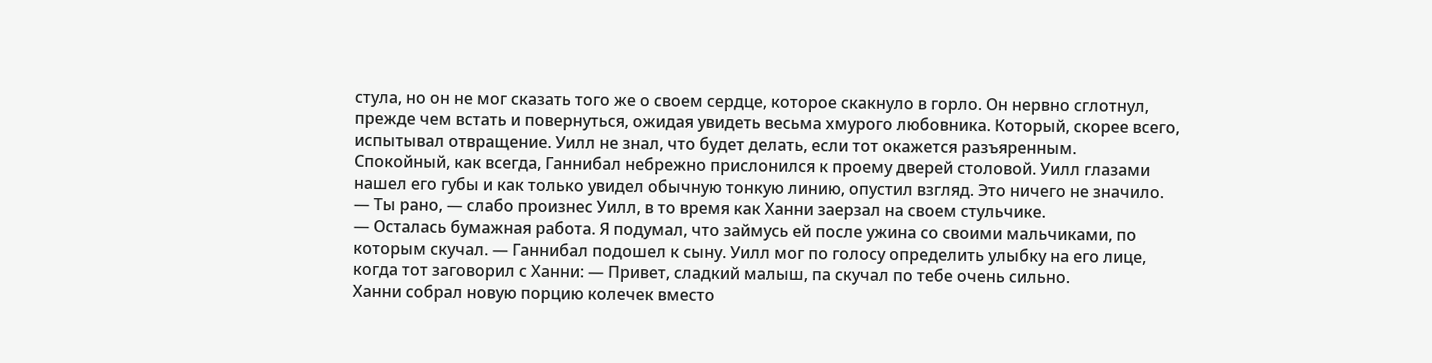стула, но он не мог сказать того же о своем сердце, которое скакнуло в горло. Он нервно сглотнул, прежде чем встать и повернуться, ожидая увидеть весьма хмурого любовника. Который, скорее всего, испытывал отвращение. Уилл не знал, что будет делать, если тот окажется разъяренным.
Спокойный, как всегда, Ганнибал небрежно прислонился к проему дверей столовой. Уилл глазами нашел его губы и как только увидел обычную тонкую линию, опустил взгляд. Это ничего не значило.
— Ты рано, — слабо произнес Уилл, в то время как Ханни заерзал на своем стульчике.
— Осталась бумажная работа. Я подумал, что займусь ей после ужина со своими мальчиками, по которым скучал. — Ганнибал подошел к сыну. Уилл мог по голосу определить улыбку на его лице, когда тот заговорил с Ханни: — Привет, сладкий малыш, па скучал по тебе очень сильно.
Ханни собрал новую порцию колечек вместо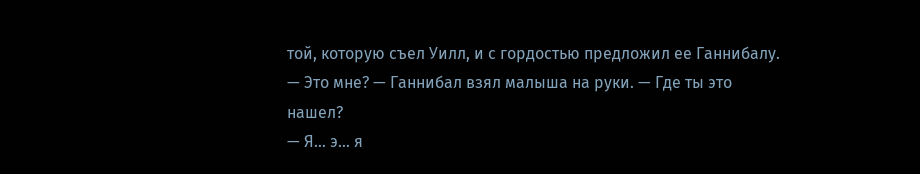той, которую съел Уилл, и с гордостью предложил ее Ганнибалу.
— Это мне? — Ганнибал взял малыша на руки. — Где ты это нашел?
— Я… э… я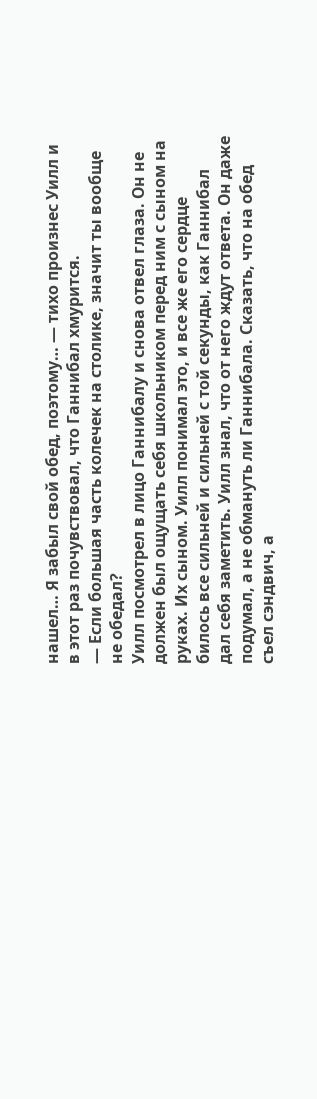нашел… Я забыл свой обед, поэтому… — тихо произнес Уилл и в этот раз почувствовал, что Ганнибал хмурится.
— Если большая часть колечек на столике, значит ты вообще не обедал?
Уилл посмотрел в лицо Ганнибалу и снова отвел глаза. Он не должен был ощущать себя школьником перед ним с сыном на руках. Их сыном. Уилл понимал это, и все же его сердце билось все сильней и сильней с той секунды, как Ганнибал дал себя заметить. Уилл знал, что от него ждут ответа. Он даже подумал, а не обмануть ли Ганнибала. Сказать, что на обед съел сэндвич, а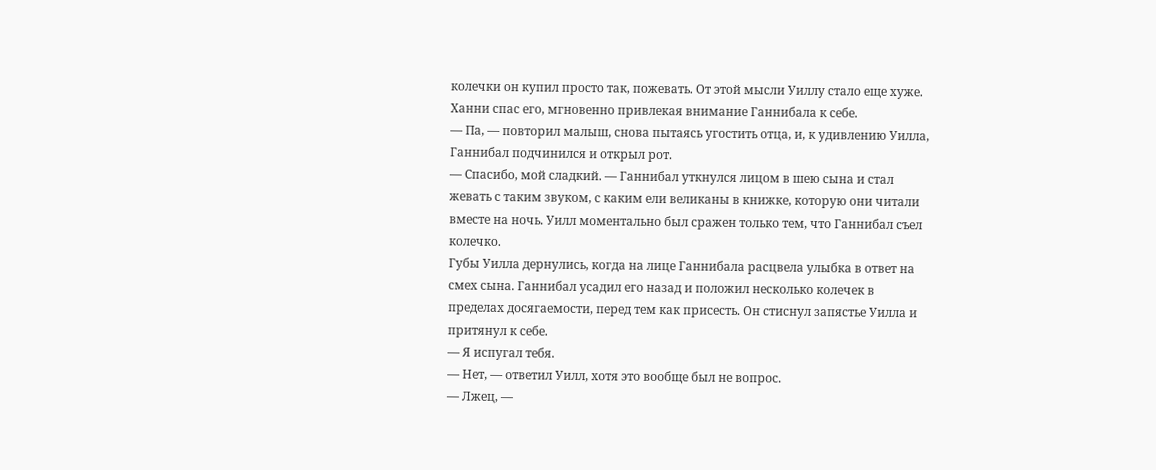колечки он купил просто так, пожевать. От этой мысли Уиллу стало еще хуже.
Ханни спас его, мгновенно привлекая внимание Ганнибала к себе.
— Па, — повторил малыш, снова пытаясь угостить отца, и, к удивлению Уилла, Ганнибал подчинился и открыл рот.
— Спасибо, мой сладкий. — Ганнибал уткнулся лицом в шею сына и стал жевать с таким звуком, с каким ели великаны в книжке, которую они читали вместе на ночь. Уилл моментально был сражен только тем, что Ганнибал съел колечко.
Губы Уилла дернулись, когда на лице Ганнибала расцвела улыбка в ответ на смех сына. Ганнибал усадил его назад и положил несколько колечек в пределах досягаемости, перед тем как присесть. Он стиснул запястье Уилла и притянул к себе.
— Я испугал тебя.
— Нет, — ответил Уилл, хотя это вообще был не вопрос.
— Лжец, —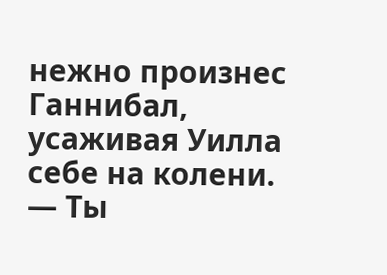нежно произнес Ганнибал, усаживая Уилла себе на колени. — Ты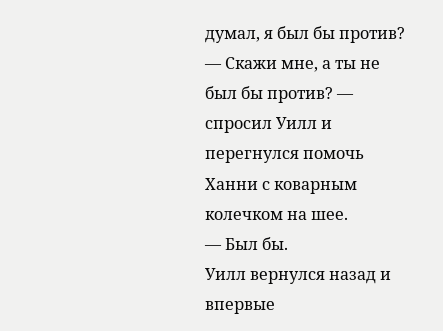думал, я был бы против?
— Скажи мне, а ты не был бы против? — спросил Уилл и перегнулся помочь Ханни с коварным колечком на шее.
— Был бы.
Уилл вернулся назад и впервые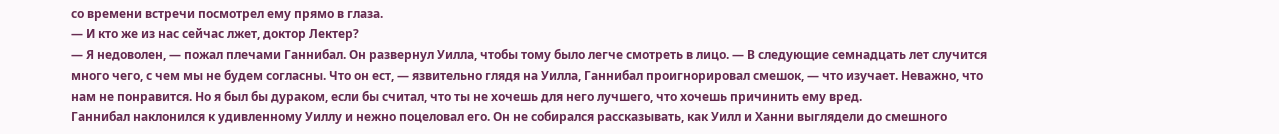со времени встречи посмотрел ему прямо в глаза.
— И кто же из нас сейчас лжет, доктор Лектер?
— Я недоволен, — пожал плечами Ганнибал. Он развернул Уилла, чтобы тому было легче смотреть в лицо. — В следующие семнадцать лет случится много чего, с чем мы не будем согласны. Что он ест, — язвительно глядя на Уилла, Ганнибал проигнорировал смешок, — что изучает. Неважно, что нам не понравится. Но я был бы дураком, если бы считал, что ты не хочешь для него лучшего, что хочешь причинить ему вред.
Ганнибал наклонился к удивленному Уиллу и нежно поцеловал его. Он не собирался рассказывать, как Уилл и Ханни выглядели до смешного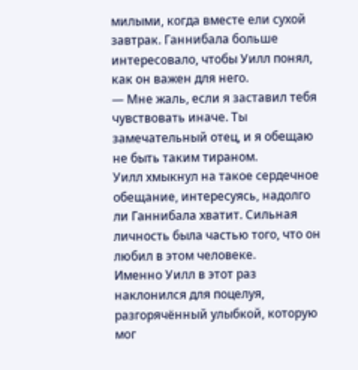милыми, когда вместе ели сухой завтрак. Ганнибала больше интересовало, чтобы Уилл понял, как он важен для него.
— Мне жаль, если я заставил тебя чувствовать иначе. Ты замечательный отец, и я обещаю не быть таким тираном.
Уилл хмыкнул на такое сердечное обещание, интересуясь, надолго ли Ганнибала хватит. Сильная личность была частью того, что он любил в этом человеке.
Именно Уилл в этот раз наклонился для поцелуя, разгорячённый улыбкой, которую мог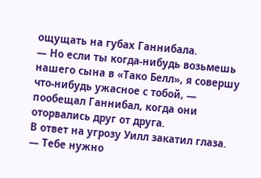ощущать на губах Ганнибала.
— Но если ты когда-нибудь возьмешь нашего сына в «Тако Белл», я совершу что-нибудь ужасное с тобой, — пообещал Ганнибал, когда они оторвались друг от друга.
В ответ на угрозу Уилл закатил глаза.
— Тебе нужно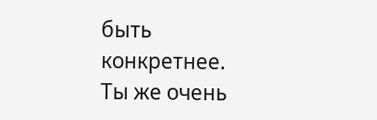быть конкретнее. Ты же очень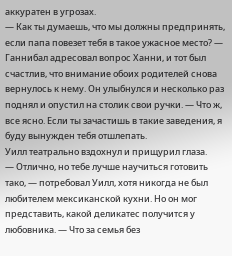аккуратен в угрозах.
— Как ты думаешь, что мы должны предпринять, если папа повезет тебя в такое ужасное место? — Ганнибал адресовал вопрос Ханни, и тот был счастлив, что внимание обоих родителей снова вернулось к нему. Он улыбнулся и несколько раз поднял и опустил на столик свои ручки. — Что ж, все ясно. Если ты зачастишь в такие заведения, я буду вынужден тебя отшлепать.
Уилл театрально вздохнул и прищурил глаза.
— Отлично, но тебе лучше научиться готовить тако, — потребовал Уилл, хотя никогда не был любителем мексиканской кухни. Но он мог представить, какой деликатес получится у любовника. — Что за семья без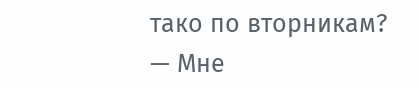тако по вторникам?
— Мне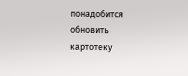понадобится обновить картотеку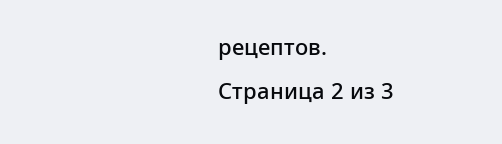рецептов.
Страница 2 из 3